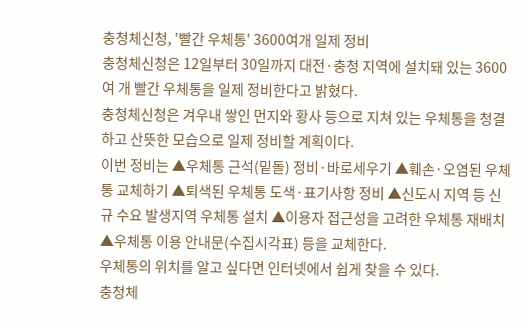충청체신청, '빨간 우체통' 3600여개 일제 정비
충청체신청은 12일부터 30일까지 대전·충청 지역에 설치돼 있는 3600여 개 빨간 우체통을 일제 정비한다고 밝혔다.
충청체신청은 겨우내 쌓인 먼지와 황사 등으로 지쳐 있는 우체통을 청결하고 산뜻한 모습으로 일제 정비할 계획이다.
이번 정비는 ▲우체통 근석(밑돌) 정비·바로세우기 ▲훼손·오염된 우체통 교체하기 ▲퇴색된 우체통 도색·표기사항 정비 ▲신도시 지역 등 신규 수요 발생지역 우체통 설치 ▲이용자 접근성을 고려한 우체통 재배치 ▲우체통 이용 안내문(수집시각표) 등을 교체한다.
우체통의 위치를 알고 싶다면 인터넷에서 쉽게 찾을 수 있다.
충청체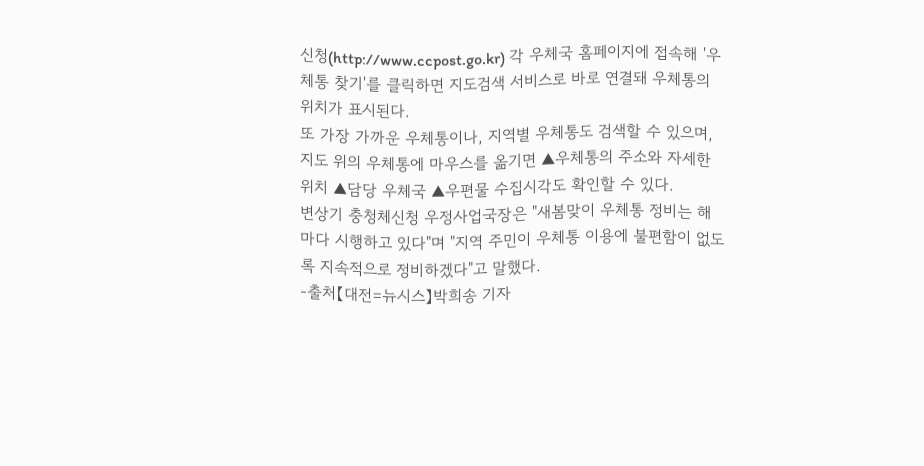신청(http://www.ccpost.go.kr) 각 우체국 홈페이지에 접속해 '우체통 찾기'를 클릭하면 지도검색 서비스로 바로 연결돼 우체통의 위치가 표시된다.
또 가장 가까운 우체통이나, 지역별 우체통도 검색할 수 있으며, 지도 위의 우체통에 마우스를 옮기면 ▲우체통의 주소와 자세한 위치 ▲담당 우체국 ▲우편물 수집시각도 확인할 수 있다.
변상기 충청체신청 우정사업국장은 "새봄맞이 우체통 정비는 해마다 시행하고 있다"며 "지역 주민이 우체통 이용에 불편함이 없도록 지속적으로 정비하겠다"고 말했다.
-출처【대전=뉴시스】박희송 기자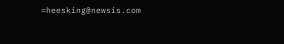=heesking@newsis.com